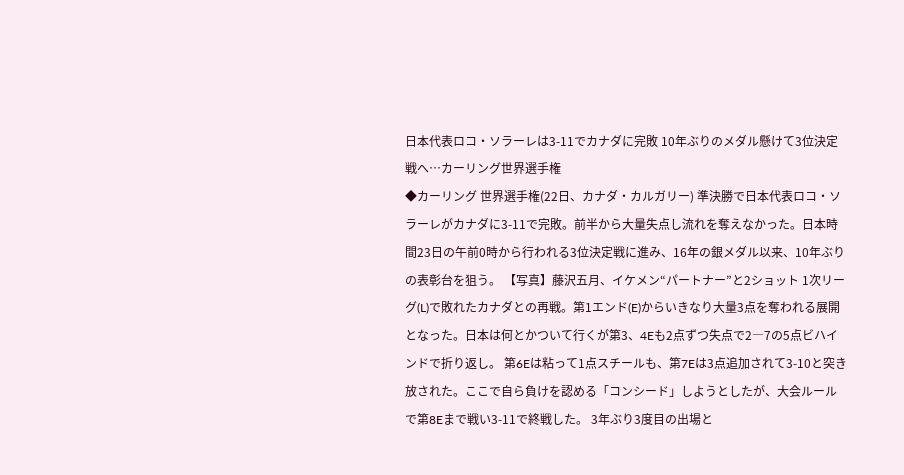日本代表ロコ・ソラーレは3-11でカナダに完敗 10年ぶりのメダル懸けて3位決定戦へ…カーリング世界選手権
◆カーリング 世界選手権(22日、カナダ・カルガリー) 準決勝で日本代表ロコ・ソラーレがカナダに3-11で完敗。前半から大量失点し流れを奪えなかった。日本時間23日の午前0時から行われる3位決定戦に進み、16年の銀メダル以来、10年ぶりの表彰台を狙う。 【写真】藤沢五月、イケメン“パートナー”と2ショット 1次リーグ(L)で敗れたカナダとの再戦。第1エンド(E)からいきなり大量3点を奪われる展開となった。日本は何とかついて行くが第3、4Eも2点ずつ失点で2―7の5点ビハインドで折り返し。 第6Eは粘って1点スチールも、第7Eは3点追加されて3-10と突き放された。ここで自ら負けを認める「コンシード」しようとしたが、大会ルールで第8Eまで戦い3-11で終戦した。 3年ぶり3度目の出場と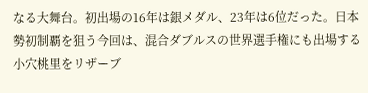なる大舞台。初出場の16年は銀メダル、23年は6位だった。日本勢初制覇を狙う今回は、混合ダブルスの世界選手権にも出場する小穴桃里をリザーブ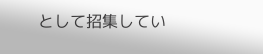として招集してい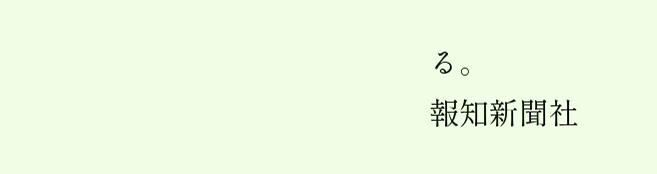る。
報知新聞社